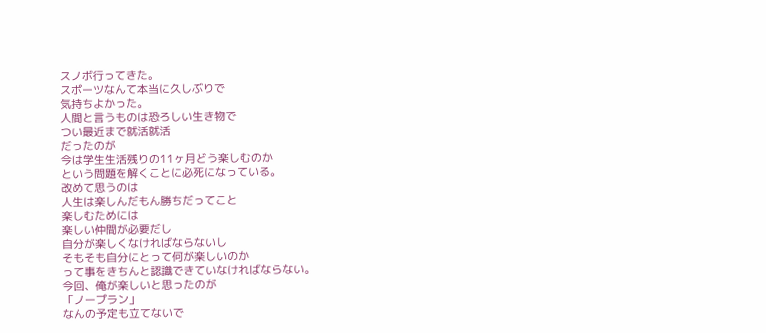スノボ行ってきた。
スポーツなんて本当に久しぶりで
気持ちよかった。
人間と言うものは恐ろしい生き物で
つい最近まで就活就活
だったのが
今は学生生活残りの11ヶ月どう楽しむのか
という問題を解くことに必死になっている。
改めて思うのは
人生は楽しんだもん勝ちだってこと
楽しむためには
楽しい仲間が必要だし
自分が楽しくなければならないし
そもそも自分にとって何が楽しいのか
って事をきちんと認識できていなければならない。
今回、俺が楽しいと思ったのが
「ノープラン」
なんの予定も立てないで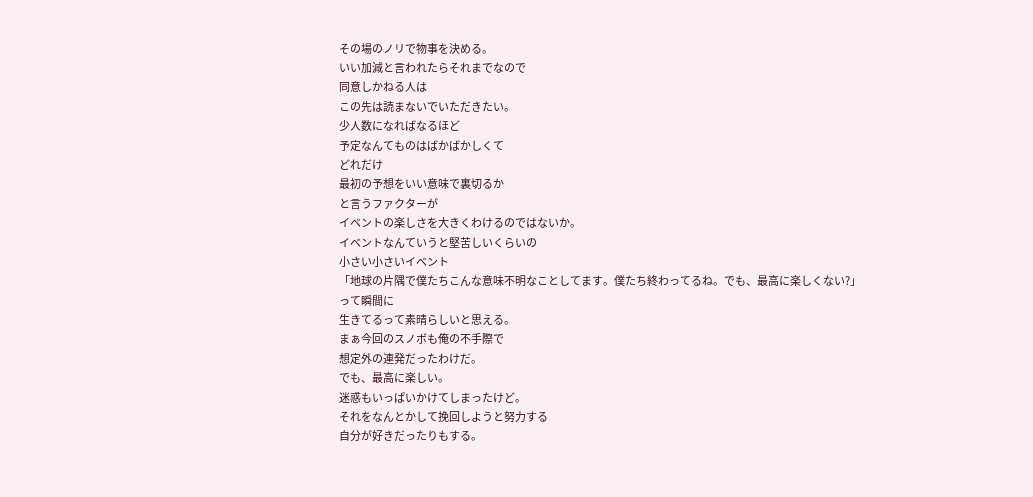その場のノリで物事を決める。
いい加減と言われたらそれまでなので
同意しかねる人は
この先は読まないでいただきたい。
少人数になればなるほど
予定なんてものはばかばかしくて
どれだけ
最初の予想をいい意味で裏切るか
と言うファクターが
イベントの楽しさを大きくわけるのではないか。
イベントなんていうと堅苦しいくらいの
小さい小さいイベント
「地球の片隅で僕たちこんな意味不明なことしてます。僕たち終わってるね。でも、最高に楽しくない?」
って瞬間に
生きてるって素晴らしいと思える。
まぁ今回のスノボも俺の不手際で
想定外の連発だったわけだ。
でも、最高に楽しい。
迷惑もいっぱいかけてしまったけど。
それをなんとかして挽回しようと努力する
自分が好きだったりもする。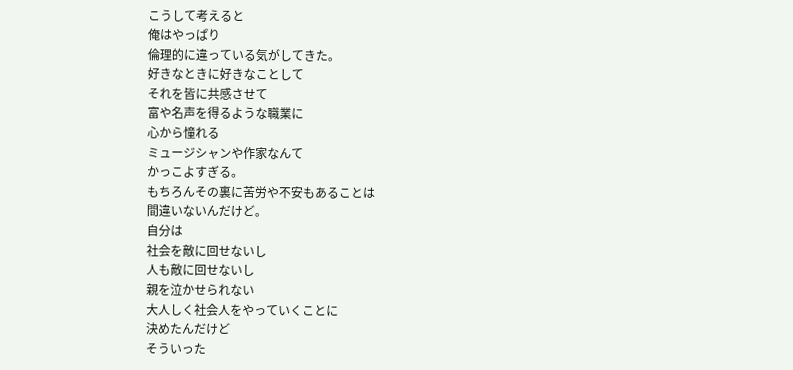こうして考えると
俺はやっぱり
倫理的に違っている気がしてきた。
好きなときに好きなことして
それを皆に共感させて
富や名声を得るような職業に
心から憧れる
ミュージシャンや作家なんて
かっこよすぎる。
もちろんその裏に苦労や不安もあることは
間違いないんだけど。
自分は
社会を敵に回せないし
人も敵に回せないし
親を泣かせられない
大人しく社会人をやっていくことに
決めたんだけど
そういった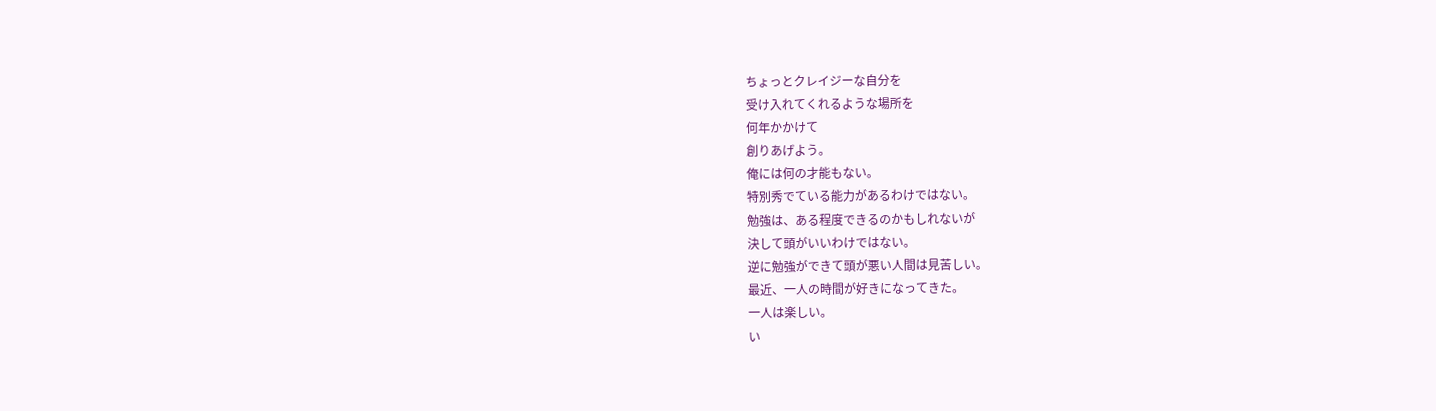ちょっとクレイジーな自分を
受け入れてくれるような場所を
何年かかけて
創りあげよう。
俺には何の才能もない。
特別秀でている能力があるわけではない。
勉強は、ある程度できるのかもしれないが
決して頭がいいわけではない。
逆に勉強ができて頭が悪い人間は見苦しい。
最近、一人の時間が好きになってきた。
一人は楽しい。
い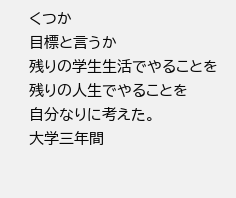くつか
目標と言うか
残りの学生生活でやることを
残りの人生でやることを
自分なりに考えた。
大学三年間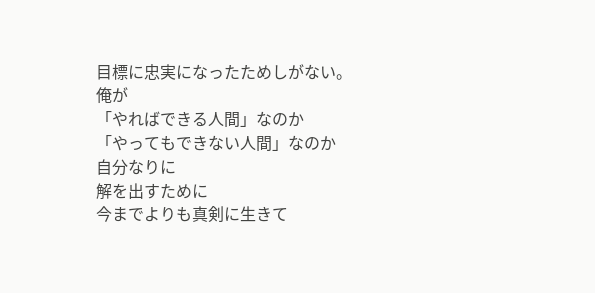目標に忠実になったためしがない。
俺が
「やればできる人間」なのか
「やってもできない人間」なのか
自分なりに
解を出すために
今までよりも真剣に生きて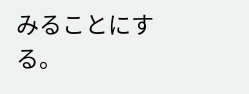みることにする。